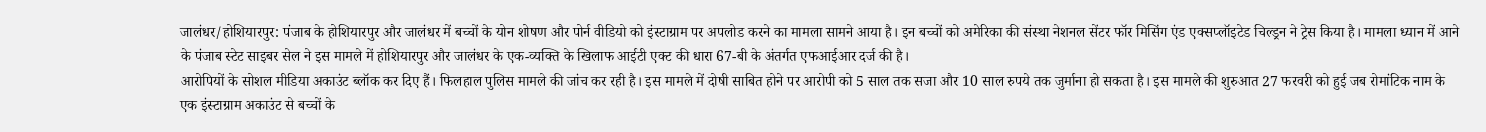जालंधर/होशियारपुर: पंजाब के होशियारपुर और जालंधर में बच्चों के योन शोषण और पोर्न वीडियो को इंस्टाग्राम पर अपलोड करने का मामला सामने आया है। इन बच्चों को अमेरिका की संस्था नेशनल सेंटर फॉर मिसिंग एंड एक्सप्लॉइटेड चिल्ड्रन ने ट्रेस किया है। मामला ध्यान में आने के पंजाब स्टेट साइबर सेल ने इस मामले में होशियारपुर और जालंधर के एक-व्यक्ति के खिलाफ आईटी एक्ट की धारा 67-बी के अंतर्गत एफआईआर दर्ज की है।
आरोपियों के सोशल मीडिया अकाउंट ब्लॉक कर दिए हैं। फिलहाल पुलिस मामले की जांच कर रही है। इस मामले में दोषी साबित होने पर आरोपी को 5 साल तक सजा और 10 साल रुपये तक जुर्माना हो सकता है। इस मामले की शुरुआत 27 फरवरी को हुई जब रोमांटिक नाम के एक इंस्टाग्राम अकाउंट से बच्चों के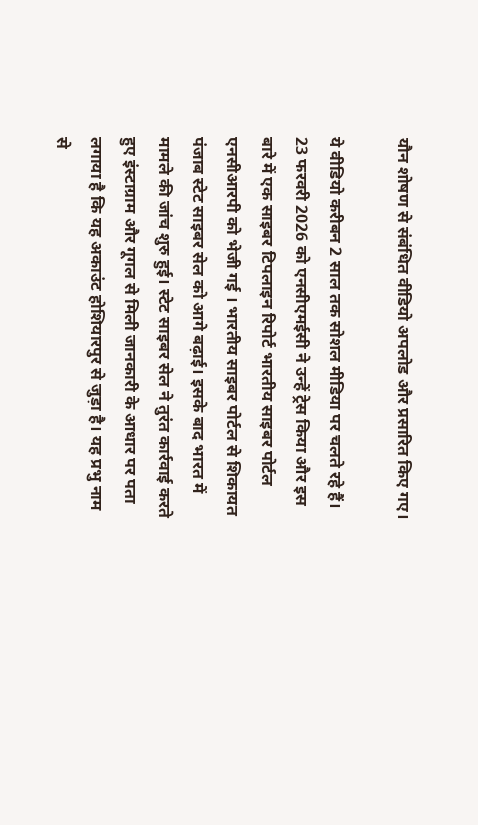यौन शोषण से संबंधित वीडियो अपलोड और प्रसारित किए गए।

ये वीडियो करीबन 2 साल तक सोशल मीडिया पर चलते रहे हैं। 23 फरवरी 2026 को एनसीएमईसी ने उन्हें ट्रेस किया और इस बारे में एक साइबर टिपलाइन रिपोर्ट भारतीय साइबर पोर्टल एनसीआरपी को भेजी गई । भारतीय साइबर पोर्टल से शिकायत पंजाब स्टेट साइबर सेल को आगे बढ़ाई। इसके बाद भारत में मामले की जांच शुरु हुई। स्टेट साइबर सेल ने तुरंत कार्रवाई करते हुए इंस्टाग्राम और गूगल से मिली जानकारी के आधार पर पता लगाया है कि यह अकाउंट होशियारपुर से जुड़ा है। यह प्रभु नाम से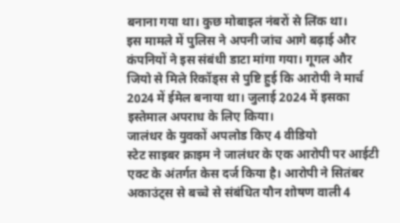बनाना गया था। कुछ मोबाइल नंबरों से लिंक था।
इस मामले में पुलिस ने अपनी जांच आगे बढ़ाई और कंपनियों ने इस संबंधी डाटा मांगा गया। गूगल और जियो से मिले रिकॉड्स से पुष्टि हुई कि आरोपी ने मार्च 2024 में ईमेल बनाया था। जुलाई 2024 में इसका इस्तेमाल अपराध के लिए किया।
जालंधर के युवकों अपलोड किए 4 वीडियो
स्टेट साइबर क्राइम ने जालंधर के एक आरोपी पर आईटी एक्ट के अंतर्गत केस दर्ज किया है। आरोपी ने सितंबर अकाउंट्स से बच्चे से संबंधित यौन शोषण वाली 4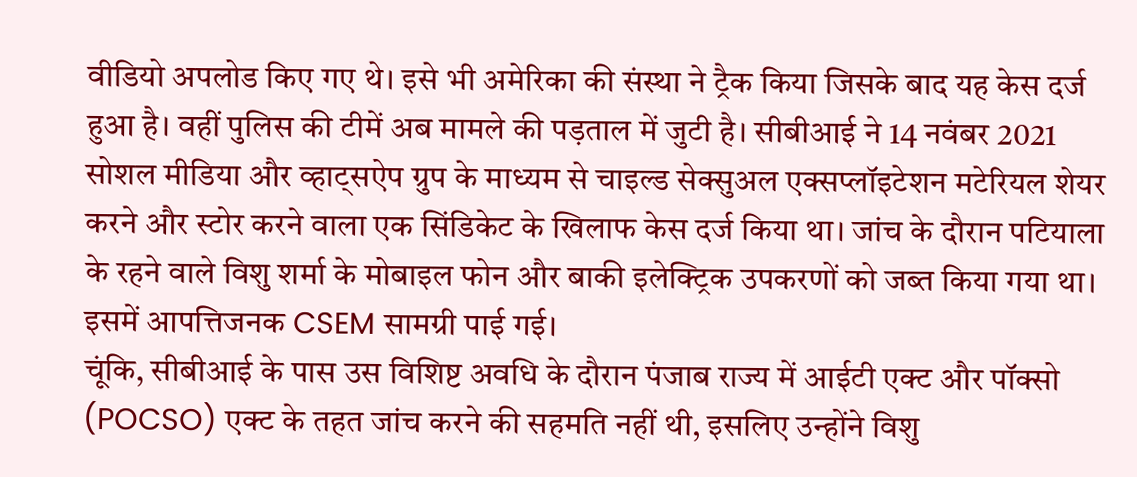वीडियो अपलोड किए गए थे। इसे भी अमेरिका की संस्था ने ट्रैक किया जिसके बाद यह केस दर्ज हुआ है। वहीं पुलिस की टीमें अब मामले की पड़ताल में जुटी है। सीबीआई ने 14 नवंबर 2021 सोशल मीडिया और व्हाट्सऐप ग्रुप के माध्यम से चाइल्ड सेक्सुअल एक्सप्लॉइटेशन मटेरियल शेयर करने और स्टोर करने वाला एक सिंडिकेट के खिलाफ केस दर्ज किया था। जांच के दौरान पटियाला के रहने वाले विशु शर्मा के मोबाइल फोन और बाकी इलेक्ट्रिक उपकरणों को जब्त किया गया था। इसमें आपत्तिजनक CSEM सामग्री पाई गई।
चूंकि, सीबीआई के पास उस विशिष्ट अवधि के दौरान पंजाब राज्य में आईटी एक्ट और पॉक्सो (POCSO) एक्ट के तहत जांच करने की सहमति नहीं थी, इसलिए उन्होंने विशु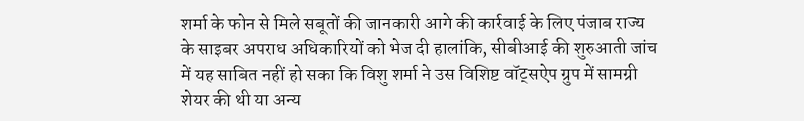शर्मा के फोन से मिले सबूतों की जानकारी आगे की कार्रवाई के लिए पंजाब राज्य के साइबर अपराध अधिकारियों को भेज दी हालांकि, सीबीआई की शुरुआती जांच में यह साबित नहीं हो सका कि विशु शर्मा ने उस विशिष्ट वॉट्सऐप ग्रुप में सामग्री शेयर की थी या अन्य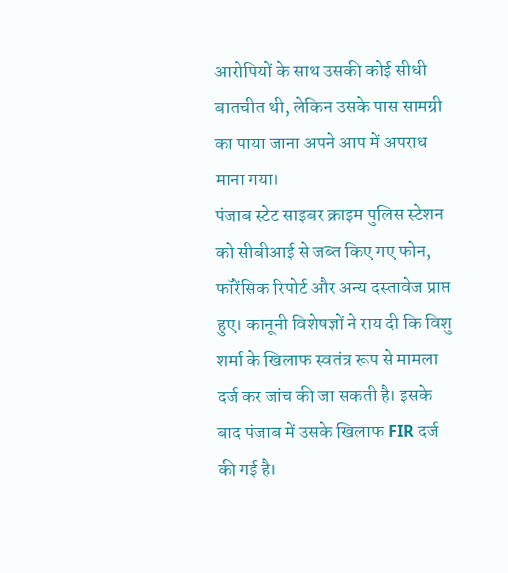आरोपियों के साथ उसकी कोई सीधी बातचीत थी, लेकिन उसके पास सामग्री का पाया जाना अपने आप में अपराध माना गया।
पंजाब स्टेट साइबर क्राइम पुलिस स्टेशन को सीबीआई से जब्त किए गए फोन, फॉरेंसिक रिपोर्ट और अन्य दस्तावेज प्राप्त हुए। कानूनी विशेषज्ञों ने राय दी कि विशु शर्मा के खिलाफ स्वतंत्र रूप से मामला दर्ज कर जांच की जा सकती है। इसके बाद पंजाब में उसके खिलाफ FIR दर्ज की गई है।